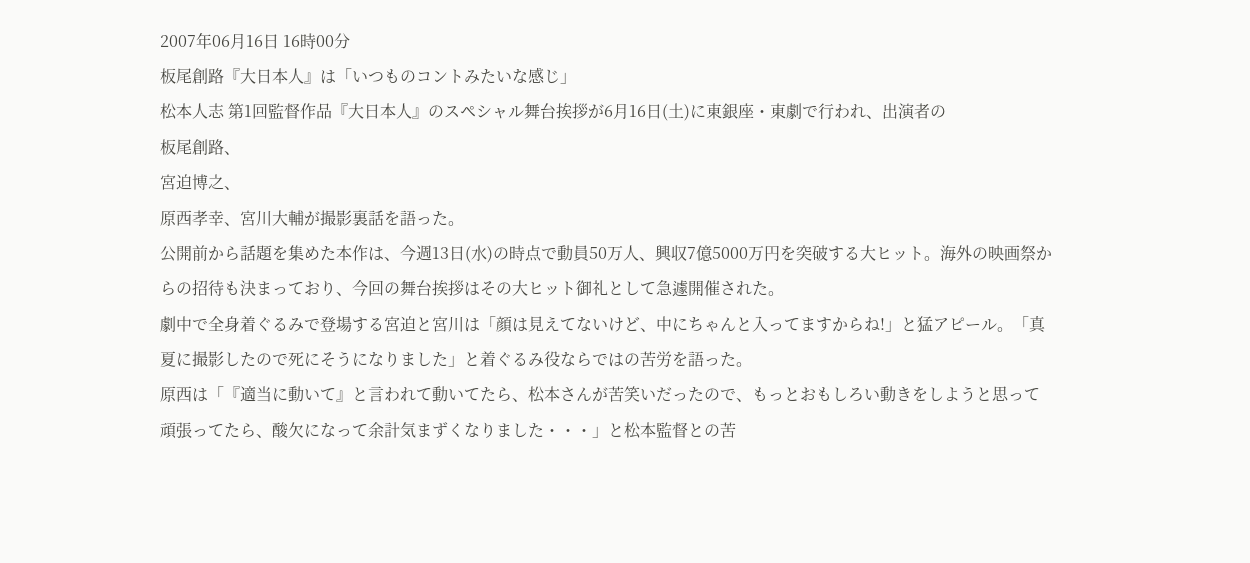2007年06月16日 16時00分
板尾創路『大日本人』は「いつものコントみたいな感じ」
松本人志 第1回監督作品『大日本人』のスペシャル舞台挨拶が6月16日(土)に東銀座・東劇で行われ、出演者の
板尾創路、
宮迫博之、
原西孝幸、宮川大輔が撮影裏話を語った。
公開前から話題を集めた本作は、今週13日(水)の時点で動員50万人、興収7億5000万円を突破する大ヒット。海外の映画祭からの招待も決まっており、今回の舞台挨拶はその大ヒット御礼として急遽開催された。
劇中で全身着ぐるみで登場する宮迫と宮川は「顔は見えてないけど、中にちゃんと入ってますからね!」と猛アピール。「真夏に撮影したので死にそうになりました」と着ぐるみ役ならではの苦労を語った。
原西は「『適当に動いて』と言われて動いてたら、松本さんが苦笑いだったので、もっとおもしろい動きをしようと思って頑張ってたら、酸欠になって余計気まずくなりました・・・」と松本監督との苦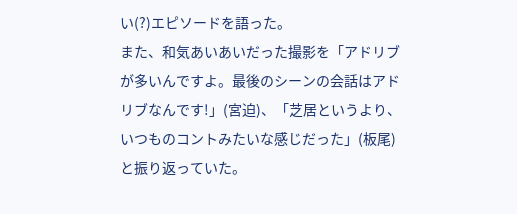い(?)エピソードを語った。
また、和気あいあいだった撮影を「アドリブが多いんですよ。最後のシーンの会話はアドリブなんです!」(宮迫)、「芝居というより、いつものコントみたいな感じだった」(板尾)と振り返っていた。